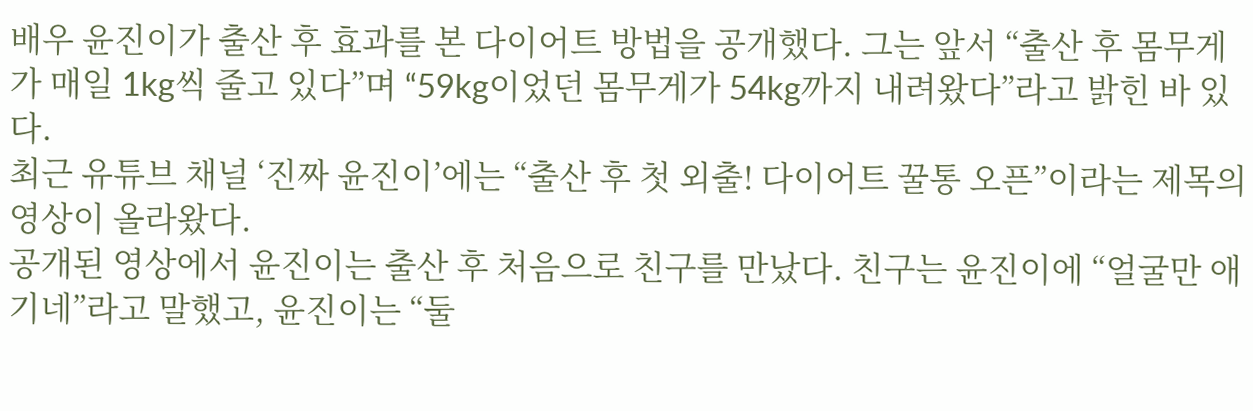배우 윤진이가 출산 후 효과를 본 다이어트 방법을 공개했다. 그는 앞서 “출산 후 몸무게가 매일 1kg씩 줄고 있다”며 “59kg이었던 몸무게가 54kg까지 내려왔다”라고 밝힌 바 있다.
최근 유튜브 채널 ‘진짜 윤진이’에는 “출산 후 첫 외출! 다이어트 꿀통 오픈”이라는 제목의 영상이 올라왔다.
공개된 영상에서 윤진이는 출산 후 처음으로 친구를 만났다. 친구는 윤진이에 “얼굴만 애기네”라고 말했고, 윤진이는 “둘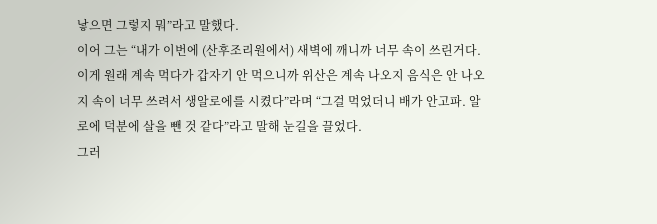낳으면 그렇지 뭐”라고 말했다.
이어 그는 “내가 이번에 (산후조리원에서) 새벽에 깨니까 너무 속이 쓰린거다. 이게 원래 계속 먹다가 갑자기 안 먹으니까 위산은 계속 나오지 음식은 안 나오지 속이 너무 쓰려서 생알로에를 시켰다”라며 “그걸 먹었더니 배가 안고파. 알로에 덕분에 살을 뺀 것 같다”라고 말해 눈길을 끌었다.
그러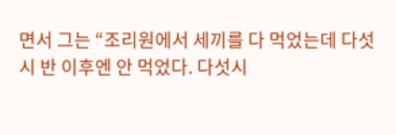면서 그는 “조리원에서 세끼를 다 먹었는데 다섯시 반 이후엔 안 먹었다. 다섯시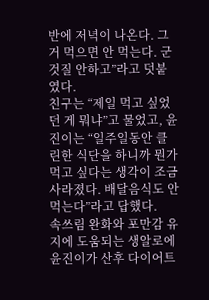반에 저녁이 나온다. 그거 먹으면 안 먹는다. 군것질 안하고”라고 덧붙였다.
친구는 “제일 먹고 싶었던 게 뭐냐”고 물었고, 윤진이는 “일주일동안 클린한 식단을 하니까 뭔가 먹고 싶다는 생각이 조금 사라졌다. 배달음식도 안 먹는다”라고 답했다.
속쓰림 완화와 포만감 유지에 도움되는 생알로에
윤진이가 산후 다이어트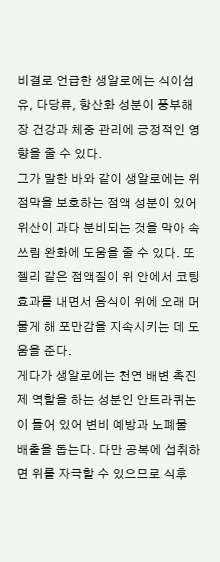비결로 언급한 생알로에는 식이섬유, 다당류, 항산화 성분이 풍부해 장 건강과 체중 관리에 긍정적인 영향을 줄 수 있다.
그가 말한 바와 같이 생알로에는 위 점막을 보호하는 점액 성분이 있어 위산이 과다 분비되는 것을 막아 속쓰림 완화에 도움을 줄 수 있다. 또 젤리 같은 점액질이 위 안에서 코팅 효과를 내면서 음식이 위에 오래 머물게 해 포만감을 지속시키는 데 도움을 준다.
게다가 생알로에는 천연 배변 촉진제 역할을 하는 성분인 안트라퀴논이 들어 있어 변비 예방과 노폐물 배출을 돕는다. 다만 공복에 섭취하면 위를 자극할 수 있으므로 식후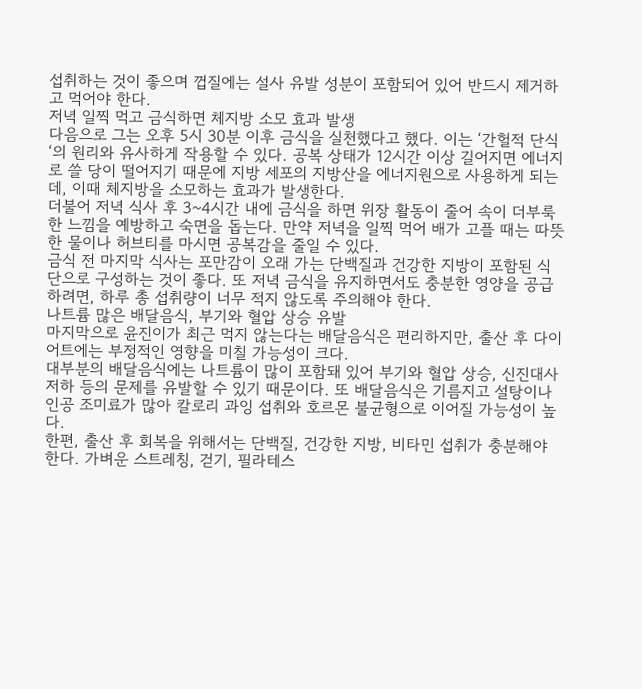섭취하는 것이 좋으며 껍질에는 설사 유발 성분이 포함되어 있어 반드시 제거하고 먹어야 한다.
저녁 일찍 먹고 금식하면 체지방 소모 효과 발생
다음으로 그는 오후 5시 30분 이후 금식을 실천했다고 했다. 이는 ‘간헐적 단식‘의 원리와 유사하게 작용할 수 있다. 공복 상태가 12시간 이상 길어지면 에너지로 쓸 당이 떨어지기 때문에 지방 세포의 지방산을 에너지원으로 사용하게 되는데, 이때 체지방을 소모하는 효과가 발생한다.
더불어 저녁 식사 후 3~4시간 내에 금식을 하면 위장 활동이 줄어 속이 더부룩한 느낌을 예방하고 숙면을 돕는다. 만약 저녁을 일찍 먹어 배가 고플 때는 따뜻한 물이나 허브티를 마시면 공복감을 줄일 수 있다.
금식 전 마지막 식사는 포만감이 오래 가는 단백질과 건강한 지방이 포함된 식단으로 구성하는 것이 좋다. 또 저녁 금식을 유지하면서도 충분한 영양을 공급하려면, 하루 총 섭취량이 너무 적지 않도록 주의해야 한다.
나트륨 많은 배달음식, 부기와 혈압 상승 유발
마지막으로 윤진이가 최근 먹지 않는다는 배달음식은 편리하지만, 출산 후 다이어트에는 부정적인 영향을 미칠 가능성이 크다.
대부분의 배달음식에는 나트륨이 많이 포함돼 있어 부기와 혈압 상승, 신진대사 저하 등의 문제를 유발할 수 있기 때문이다. 또 배달음식은 기름지고 설탕이나 인공 조미료가 많아 칼로리 과잉 섭취와 호르몬 불균형으로 이어질 가능성이 높다.
한편, 출산 후 회복을 위해서는 단백질, 건강한 지방, 비타민 섭취가 충분해야 한다. 가벼운 스트레칭, 걷기, 필라테스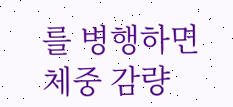를 병행하면 체중 감량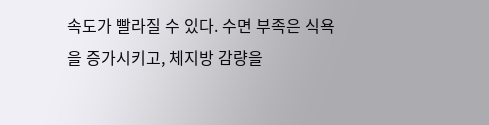속도가 빨라질 수 있다. 수면 부족은 식욕을 증가시키고, 체지방 감량을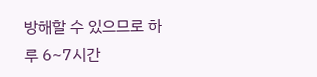방해할 수 있으므로 하루 6~7시간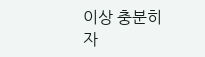이상 충분히 자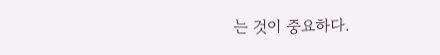는 것이 중요하다.